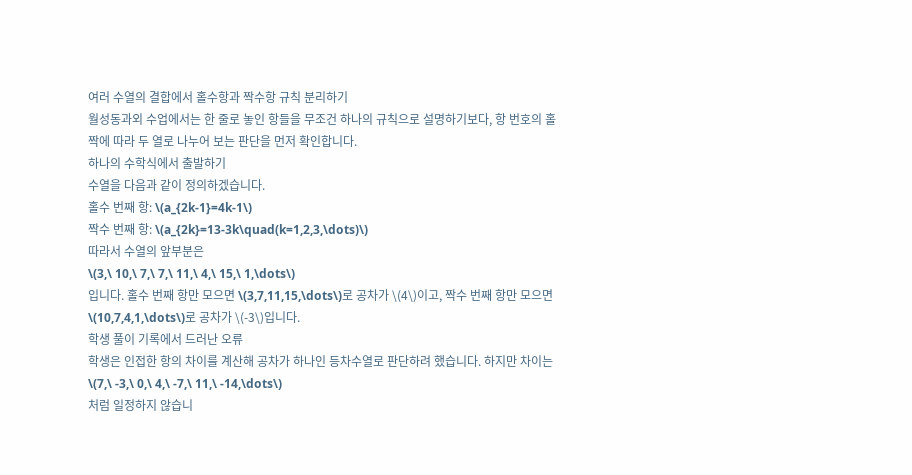여러 수열의 결합에서 홀수항과 짝수항 규칙 분리하기
월성동과외 수업에서는 한 줄로 놓인 항들을 무조건 하나의 규칙으로 설명하기보다, 항 번호의 홀짝에 따라 두 열로 나누어 보는 판단을 먼저 확인합니다.
하나의 수학식에서 출발하기
수열을 다음과 같이 정의하겠습니다.
홀수 번째 항: \(a_{2k-1}=4k-1\)
짝수 번째 항: \(a_{2k}=13-3k\quad(k=1,2,3,\dots)\)
따라서 수열의 앞부분은
\(3,\ 10,\ 7,\ 7,\ 11,\ 4,\ 15,\ 1,\dots\)
입니다. 홀수 번째 항만 모으면 \(3,7,11,15,\dots\)로 공차가 \(4\)이고, 짝수 번째 항만 모으면 \(10,7,4,1,\dots\)로 공차가 \(-3\)입니다.
학생 풀이 기록에서 드러난 오류
학생은 인접한 항의 차이를 계산해 공차가 하나인 등차수열로 판단하려 했습니다. 하지만 차이는
\(7,\ -3,\ 0,\ 4,\ -7,\ 11,\ -14,\dots\)
처럼 일정하지 않습니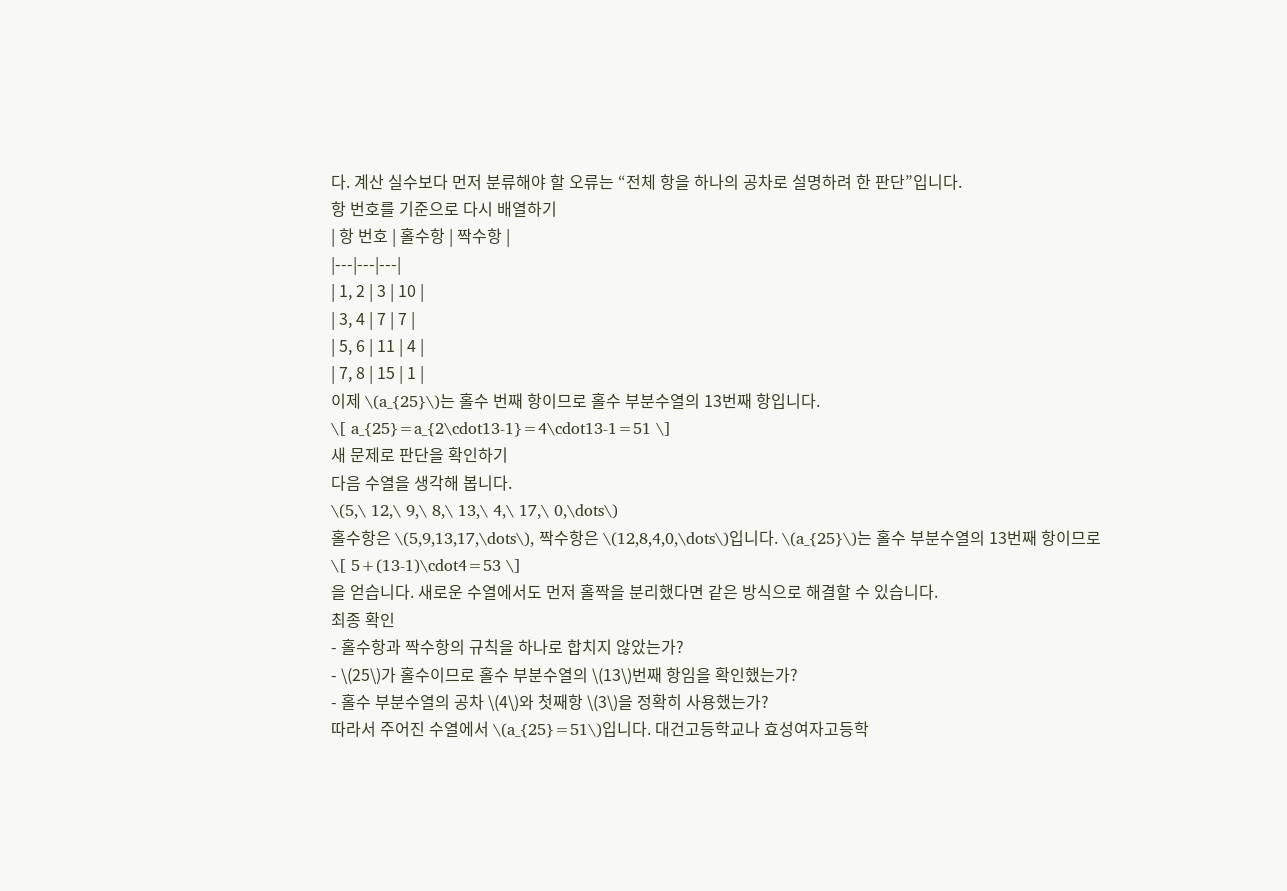다. 계산 실수보다 먼저 분류해야 할 오류는 “전체 항을 하나의 공차로 설명하려 한 판단”입니다.
항 번호를 기준으로 다시 배열하기
| 항 번호 | 홀수항 | 짝수항 |
|---|---|---|
| 1, 2 | 3 | 10 |
| 3, 4 | 7 | 7 |
| 5, 6 | 11 | 4 |
| 7, 8 | 15 | 1 |
이제 \(a_{25}\)는 홀수 번째 항이므로 홀수 부분수열의 13번째 항입니다.
\[ a_{25}=a_{2\cdot13-1}=4\cdot13-1=51 \]
새 문제로 판단을 확인하기
다음 수열을 생각해 봅니다.
\(5,\ 12,\ 9,\ 8,\ 13,\ 4,\ 17,\ 0,\dots\)
홀수항은 \(5,9,13,17,\dots\), 짝수항은 \(12,8,4,0,\dots\)입니다. \(a_{25}\)는 홀수 부분수열의 13번째 항이므로
\[ 5+(13-1)\cdot4=53 \]
을 얻습니다. 새로운 수열에서도 먼저 홀짝을 분리했다면 같은 방식으로 해결할 수 있습니다.
최종 확인
- 홀수항과 짝수항의 규칙을 하나로 합치지 않았는가?
- \(25\)가 홀수이므로 홀수 부분수열의 \(13\)번째 항임을 확인했는가?
- 홀수 부분수열의 공차 \(4\)와 첫째항 \(3\)을 정확히 사용했는가?
따라서 주어진 수열에서 \(a_{25}=51\)입니다. 대건고등학교나 효성여자고등학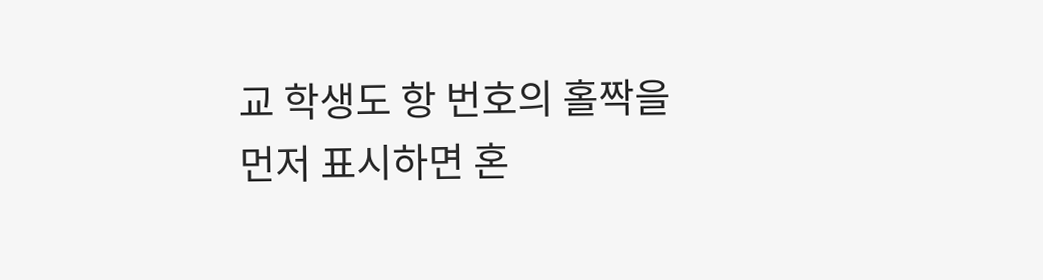교 학생도 항 번호의 홀짝을 먼저 표시하면 혼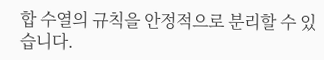합 수열의 규칙을 안정적으로 분리할 수 있습니다.